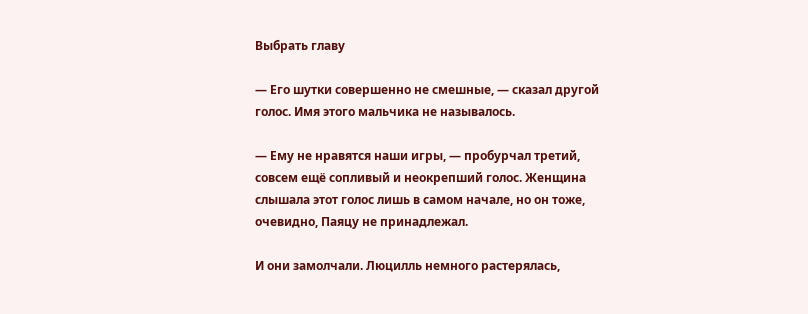Выбрать главу

— Его шутки совершенно не смешные, — сказал другой голос. Имя этого мальчика не называлось.

— Ему не нравятся наши игры, — пробурчал третий, совсем ещё сопливый и неокрепший голос. Женщина слышала этот голос лишь в самом начале, но он тоже, очевидно, Паяцу не принадлежал.

И они замолчали. Люцилль немного растерялась,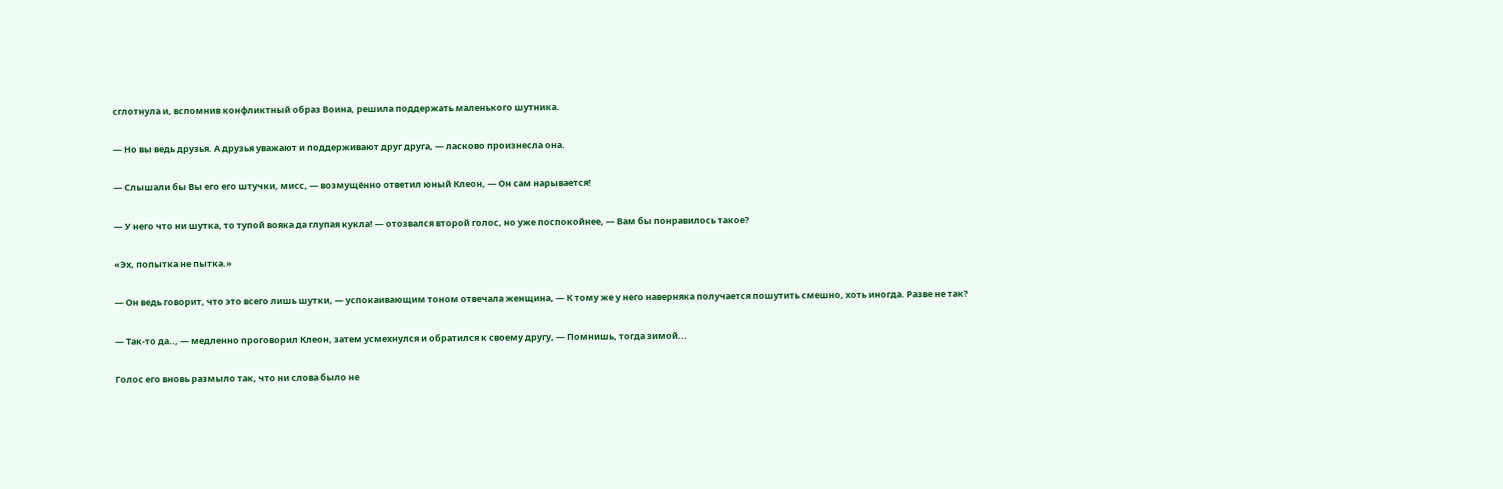сглотнула и, вспомнив конфликтный образ Воина, решила поддержать маленького шутника.

— Но вы ведь друзья. А друзья уважают и поддерживают друг друга, — ласково произнесла она.

— Слышали бы Вы его его штучки, мисс, — возмущённо ответил юный Клеон, — Он сам нарывается!

— У него что ни шутка, то тупой вояка да глупая кукла! — отозвался второй голос, но уже поспокойнее, — Вам бы понравилось такое?

«Эх, попытка не пытка.»

— Он ведь говорит, что это всего лишь шутки, — успокаивающим тоном отвечала женщина, — К тому же у него наверняка получается пошутить смешно, хоть иногда. Разве не так?

— Так-то да.., — медленно проговорил Клеон, затем усмехнулся и обратился к своему другу, — Помнишь, тогда зимой...

Голос его вновь размыло так, что ни слова было не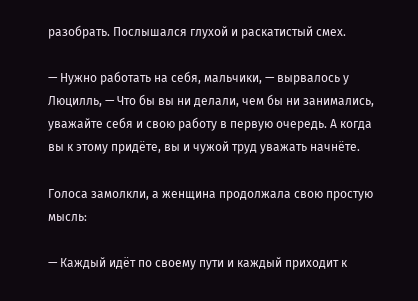разобрать. Послышался глухой и раскатистый смех.

— Нужно работать на себя, мальчики, — вырвалось у Люцилль, — Что бы вы ни делали, чем бы ни занимались, уважайте себя и свою работу в первую очередь. А когда вы к этому придёте, вы и чужой труд уважать начнёте.

Голоса замолкли, а женщина продолжала свою простую мысль:

— Каждый идёт по своему пути и каждый приходит к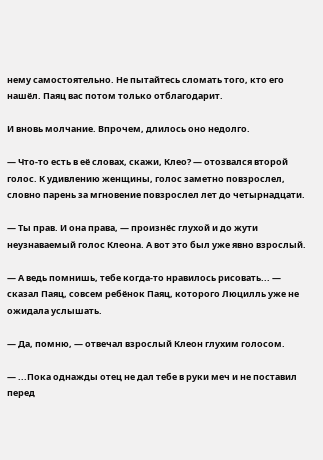нему самостоятельно. Не пытайтесь сломать того, кто его нашёл. Паяц вас потом только отблагодарит.

И вновь молчание. Впрочем, длилось оно недолго.

— Что-то есть в её словах, скажи, Клео? — отозвался второй голос. К удивлению женщины, голос заметно повзрослел, словно парень за мгновение повзрослел лет до четырнадцати.

— Ты прав. И она права, — произнёс глухой и до жути неузнаваемый голос Клеона. А вот это был уже явно взрослый.

— А ведь помнишь, тебе когда-то нравилось рисовать... — сказал Паяц, совсем ребёнок Паяц, которого Люцилль уже не ожидала услышать.

— Да, помню, — отвечал взрослый Клеон глухим голосом.

— ...Пока однажды отец не дал тебе в руки меч и не поставил перед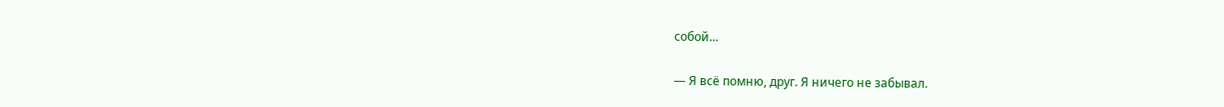собой...

— Я всё помню, друг. Я ничего не забывал.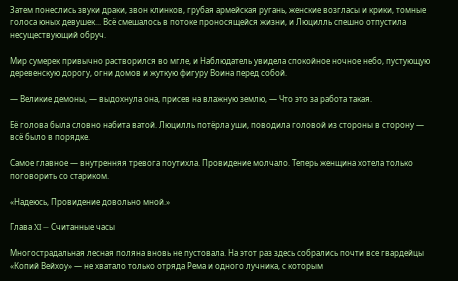Затем понеслись звуки драки, звон клинков, грубая армейская ругань, женские возгласы и крики, томные голоса юных девушек... Всё смешалось в потоке проносящейся жизни, и Люцилль спешно отпустила несуществующий обруч.

Мир сумерек привычно растворился во мгле, и Наблюдатель увидела спокойное ночное небо, пустующую деревенскую дорогу, огни домов и жуткую фигуру Воина перед собой.

— Великие демоны, — выдохнула она, присев на влажную землю, — Что это за работа такая.

Её голова была словно набита ватой. Люцилль потёрла уши, поводила головой из стороны в сторону — всё было в порядке.

Самое главное — внутренняя тревога поутихла. Провидение молчало. Теперь женщина хотела только поговорить со стариком.

«Надеюсь, Провидение довольно мной.»

Глава XI — Считанные часы

Многострадальная лесная поляна вновь не пустовала. На этот раз здесь собрались почти все гвардейцы «Копий Вейхоу» — не хватало только отряда Рема и одного лучника, с которым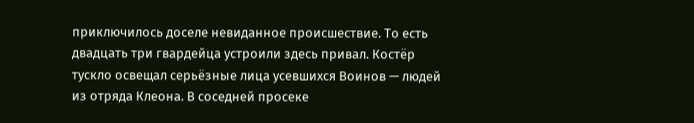приключилось доселе невиданное происшествие. То есть двадцать три гвардейца устроили здесь привал. Костёр тускло освещал серьёзные лица усевшихся Воинов — людей из отряда Клеона. В соседней просеке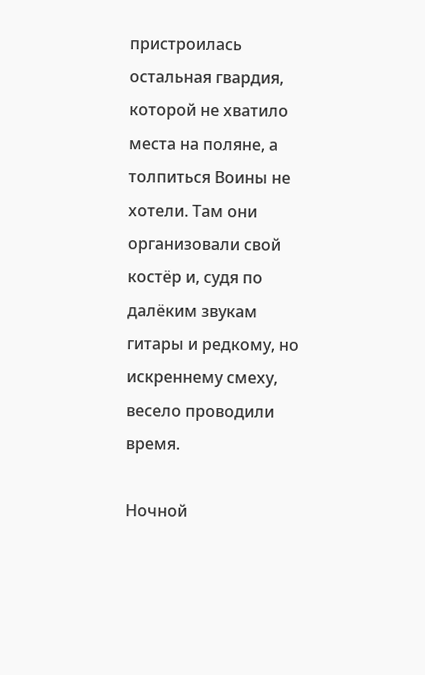пристроилась остальная гвардия, которой не хватило места на поляне, а толпиться Воины не хотели. Там они организовали свой костёр и, судя по далёким звукам гитары и редкому, но искреннему смеху, весело проводили время.

Ночной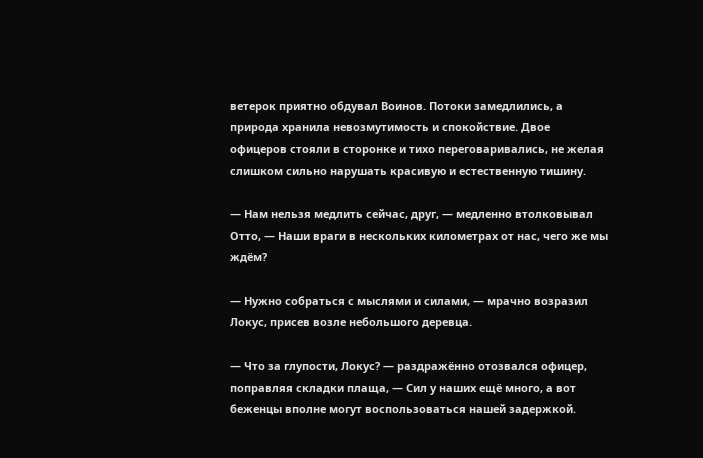ветерок приятно обдувал Воинов. Потоки замедлились, а природа хранила невозмутимость и спокойствие. Двое офицеров стояли в сторонке и тихо переговаривались, не желая слишком сильно нарушать красивую и естественную тишину.

— Нам нельзя медлить сейчас, друг, — медленно втолковывал Отто, — Наши враги в нескольких километрах от нас, чего же мы ждём?

— Нужно собраться с мыслями и силами, — мрачно возразил Локус, присев возле небольшого деревца.

— Что за глупости, Локус? — раздражённо отозвался офицер, поправляя складки плаща, — Сил у наших ещё много, а вот беженцы вполне могут воспользоваться нашей задержкой.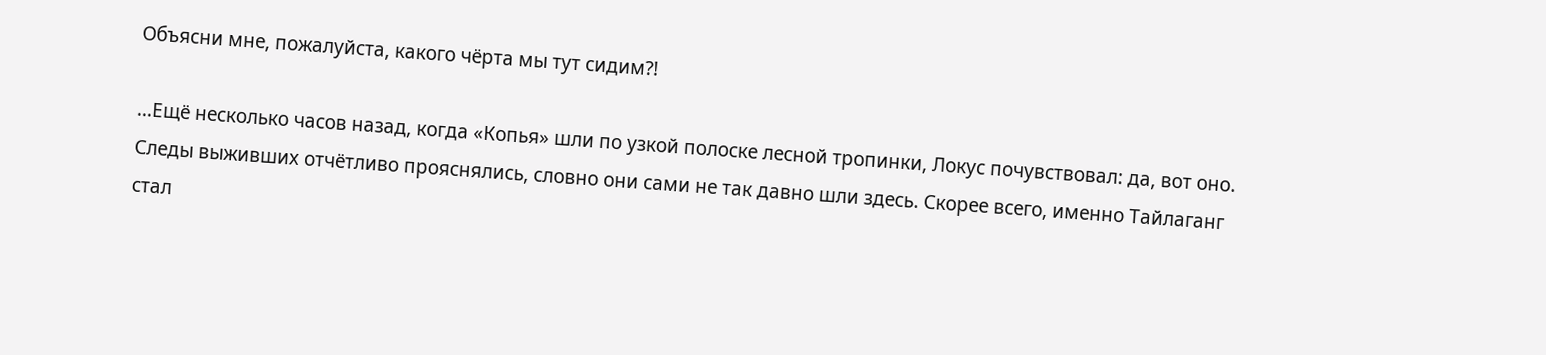Объясни мне, пожалуйста, какого чёрта мы тут сидим?!

...Ещё несколько часов назад, когда «Копья» шли по узкой полоске лесной тропинки, Локус почувствовал: да, вот оно. Следы выживших отчётливо прояснялись, словно они сами не так давно шли здесь. Скорее всего, именно Тайлаганг стал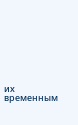их временным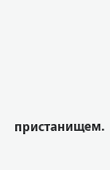пристанищем.